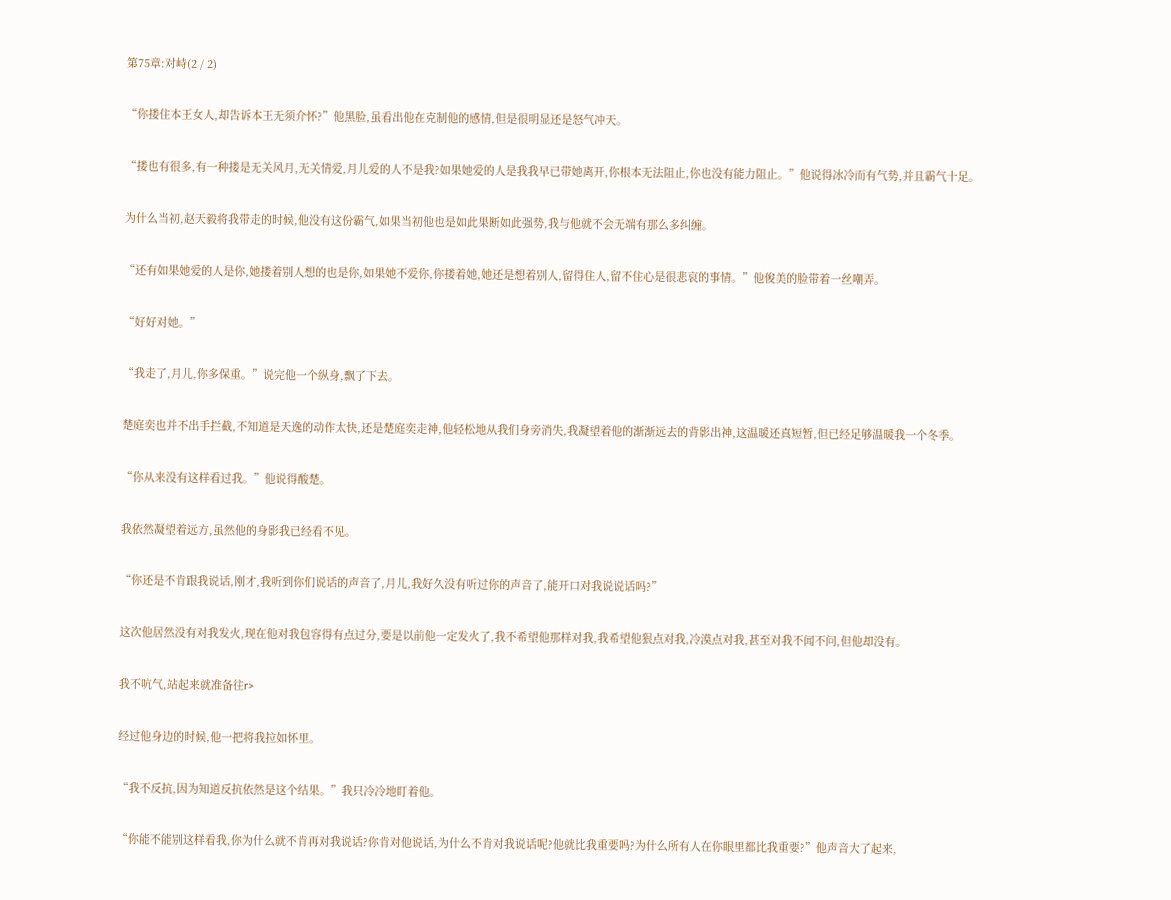第75章:对峙(2 / 2)

“你搂住本王女人,却告诉本王无须介怀?”他黑脸,虽看出他在克制他的感情,但是很明显还是怒气冲天。

“搂也有很多,有一种搂是无关风月,无关情爱,月儿爱的人不是我?如果她爱的人是我我早已带她离开,你根本无法阻止,你也没有能力阻止。”他说得冰冷而有气势,并且霸气十足。

为什么当初,赵天毅将我带走的时候,他没有这份霸气,如果当初他也是如此果断如此强势,我与他就不会无端有那么多纠缠。

“还有如果她爱的人是你,她搂着别人想的也是你,如果她不爱你,你搂着她,她还是想着别人,留得住人,留不住心是很悲哀的事情。”他俊美的脸带着一丝嘲弄。

“好好对她。”

“我走了,月儿,你多保重。”说完他一个纵身,飘了下去。

楚庭奕也并不出手拦截,不知道是天逸的动作太快,还是楚庭奕走神,他轻松地从我们身旁消失,我凝望着他的渐渐远去的背影出神,这温暖还真短暂,但已经足够温暖我一个冬季。

“你从来没有这样看过我。”他说得酸楚。

我依然凝望着远方,虽然他的身影我已经看不见。

“你还是不肯跟我说话,刚才,我听到你们说话的声音了,月儿,我好久没有听过你的声音了,能开口对我说说话吗?”

这次他居然没有对我发火,现在他对我包容得有点过分,要是以前他一定发火了,我不希望他那样对我,我希望他狠点对我,冷漠点对我,甚至对我不闻不问,但他却没有。

我不吭气,站起来就准备往r>

经过他身边的时候,他一把将我拉如怀里。

“我不反抗,因为知道反抗依然是这个结果。”我只冷冷地盯着他。

“你能不能别这样看我,你为什么就不肯再对我说话?你肯对他说话,为什么不肯对我说话呢?他就比我重要吗?为什么所有人在你眼里都比我重要?”他声音大了起来,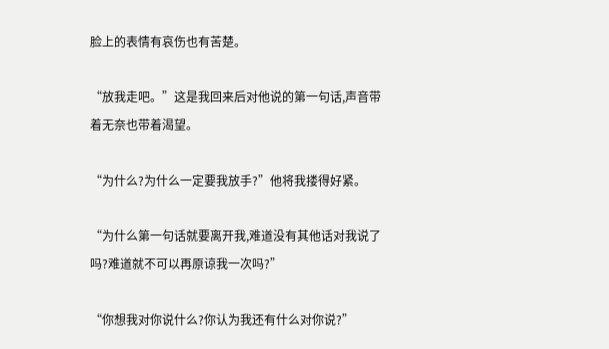脸上的表情有哀伤也有苦楚。

“放我走吧。”这是我回来后对他说的第一句话,声音带着无奈也带着渴望。

“为什么?为什么一定要我放手?”他将我搂得好紧。

“为什么第一句话就要离开我,难道没有其他话对我说了吗?难道就不可以再原谅我一次吗?”

“你想我对你说什么?你认为我还有什么对你说?”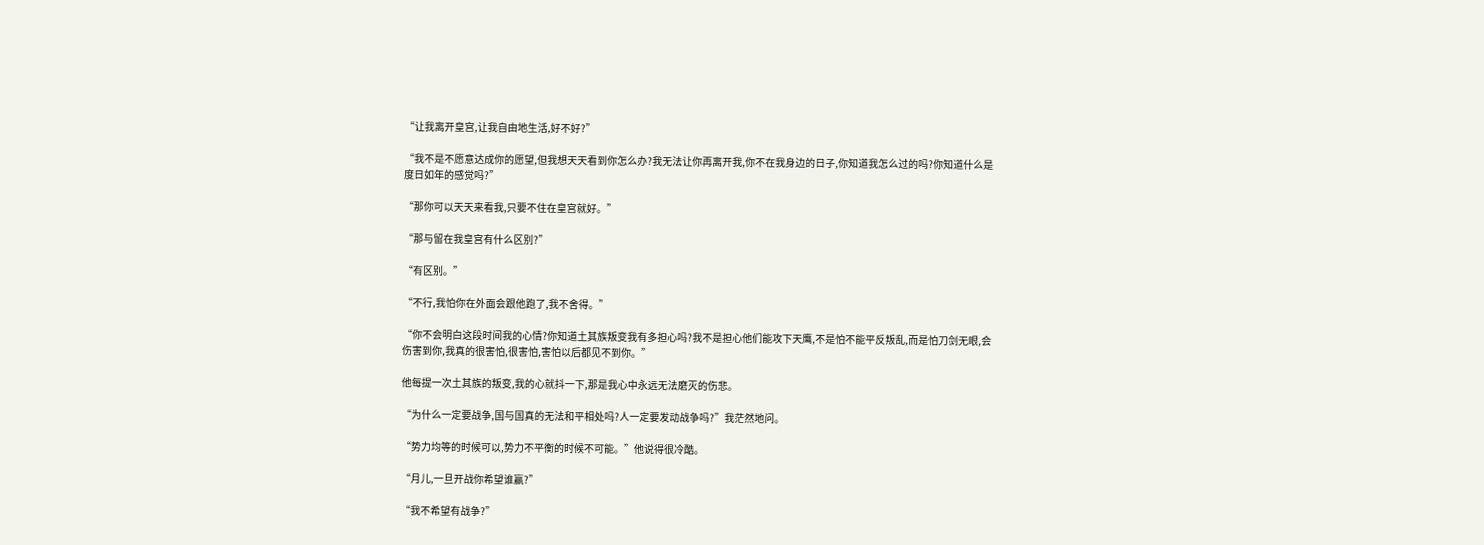“让我离开皇宫,让我自由地生活,好不好?”

“我不是不愿意达成你的愿望,但我想天天看到你怎么办?我无法让你再离开我,你不在我身边的日子,你知道我怎么过的吗?你知道什么是度日如年的感觉吗?”

“那你可以天天来看我,只要不住在皇宫就好。”

“那与留在我皇宫有什么区别?”

“有区别。”

“不行,我怕你在外面会跟他跑了,我不舍得。”

“你不会明白这段时间我的心情?你知道土其族叛变我有多担心吗?我不是担心他们能攻下天鹰,不是怕不能平反叛乱,而是怕刀剑无眼,会伤害到你,我真的很害怕,很害怕,害怕以后都见不到你。”

他每提一次土其族的叛变,我的心就抖一下,那是我心中永远无法磨灭的伤悲。

“为什么一定要战争,国与国真的无法和平相处吗?人一定要发动战争吗?”我茫然地问。

“势力均等的时候可以,势力不平衡的时候不可能。”他说得很冷酷。

“月儿,一旦开战你希望谁赢?”

“我不希望有战争?”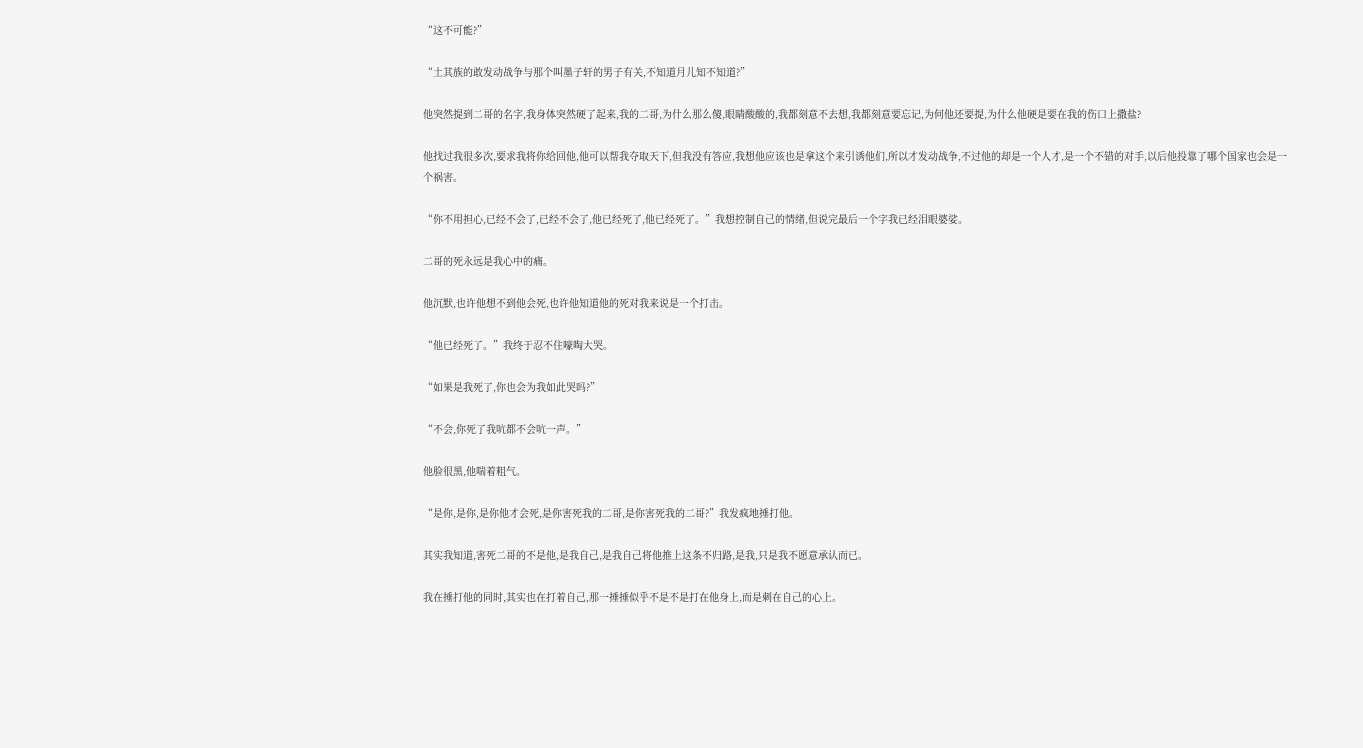“这不可能?”

“土其族的敢发动战争与那个叫墨子轩的男子有关,不知道月儿知不知道?”

他突然提到二哥的名字,我身体突然硬了起来,我的二哥,为什么那么傻,眼睛酸酸的,我都刻意不去想,我都刻意要忘记,为何他还要提,为什么他硬是要在我的伤口上撒盐?

他找过我很多次,要求我将你给回他,他可以帮我夺取天下,但我没有答应,我想他应该也是拿这个来引诱他们,所以才发动战争,不过他的却是一个人才,是一个不错的对手,以后他投靠了哪个国家也会是一个祸害。

“你不用担心,已经不会了,已经不会了,他已经死了,他已经死了。”我想控制自己的情绪,但说完最后一个字我已经泪眼婆娑。

二哥的死永远是我心中的痛。

他沉默,也许他想不到他会死,也许他知道他的死对我来说是一个打击。

“他已经死了。”我终于忍不住嚎啕大哭。

“如果是我死了,你也会为我如此哭吗?”

“不会,你死了我吭都不会吭一声。”

他脸很黑,他喘着粗气。

“是你,是你,是你他才会死,是你害死我的二哥,是你害死我的二哥?”我发疯地捶打他。

其实我知道,害死二哥的不是他,是我自己,是我自己将他推上这条不归路,是我,只是我不愿意承认而已。

我在捶打他的同时,其实也在打着自己,那一捶捶似乎不是不是打在他身上,而是刺在自己的心上。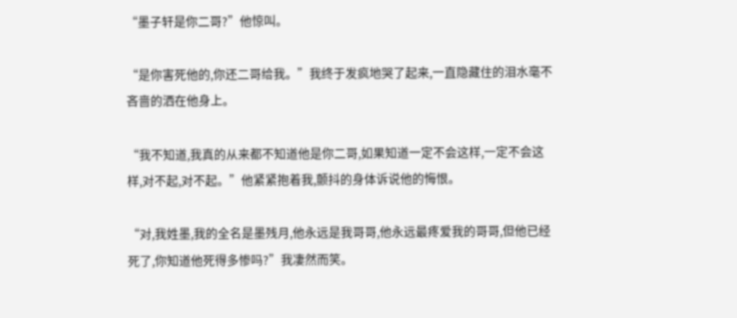“墨子轩是你二哥?”他惊叫。

“是你害死他的,你还二哥给我。”我终于发疯地哭了起来,一直隐藏住的泪水毫不吝啬的洒在他身上。

“我不知道,我真的从来都不知道他是你二哥,如果知道一定不会这样,一定不会这样,对不起,对不起。”他紧紧抱着我,颤抖的身体诉说他的悔恨。

“对,我姓墨,我的全名是墨残月,他永远是我哥哥,他永远最疼爱我的哥哥,但他已经死了,你知道他死得多惨吗?”我凄然而笑。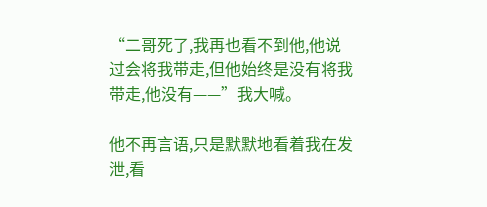“二哥死了,我再也看不到他,他说过会将我带走,但他始终是没有将我带走,他没有——”我大喊。

他不再言语,只是默默地看着我在发泄,看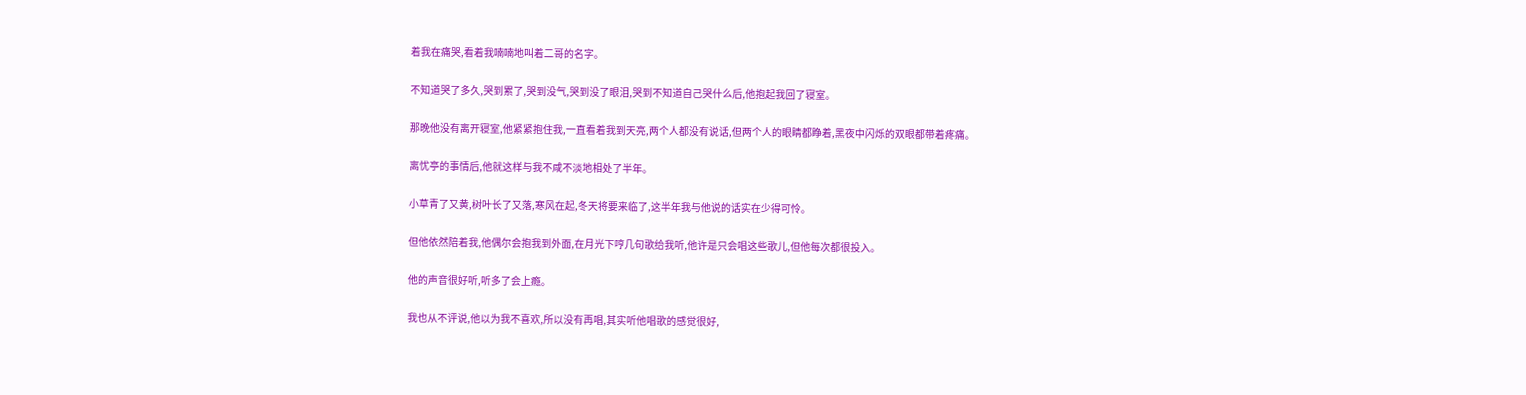着我在痛哭,看着我喃喃地叫着二哥的名字。

不知道哭了多久,哭到累了,哭到没气,哭到没了眼泪,哭到不知道自己哭什么后,他抱起我回了寝室。

那晚他没有离开寝室,他紧紧抱住我,一直看着我到天亮,两个人都没有说话,但两个人的眼睛都睁着,黑夜中闪烁的双眼都带着疼痛。

离忧亭的事情后,他就这样与我不咸不淡地相处了半年。

小草青了又黄,树叶长了又落,寒风在起,冬天将要来临了,这半年我与他说的话实在少得可怜。

但他依然陪着我,他偶尔会抱我到外面,在月光下哼几句歌给我听,他许是只会唱这些歌儿,但他每次都很投入。

他的声音很好听,听多了会上瘾。

我也从不评说,他以为我不喜欢,所以没有再唱,其实听他唱歌的感觉很好,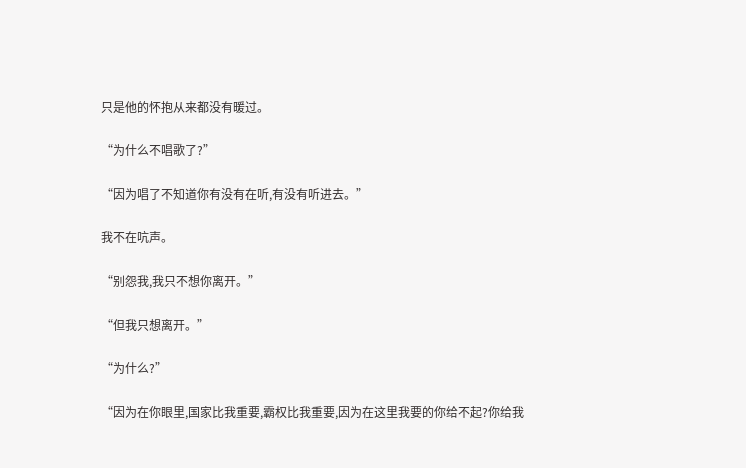只是他的怀抱从来都没有暖过。

“为什么不唱歌了?”

“因为唱了不知道你有没有在听,有没有听进去。”

我不在吭声。

“别怨我,我只不想你离开。”

“但我只想离开。”

“为什么?”

“因为在你眼里,国家比我重要,霸权比我重要,因为在这里我要的你给不起?你给我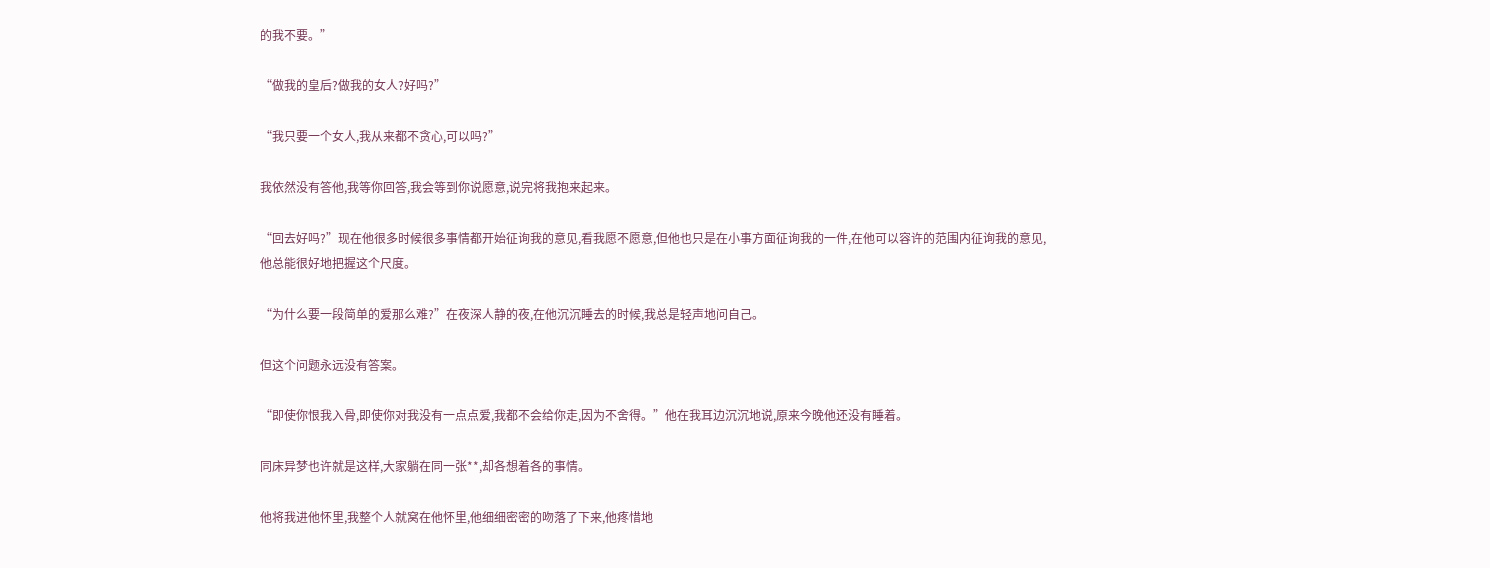的我不要。”

“做我的皇后?做我的女人?好吗?”

“我只要一个女人,我从来都不贪心,可以吗?”

我依然没有答他,我等你回答,我会等到你说愿意,说完将我抱来起来。

“回去好吗?”现在他很多时候很多事情都开始征询我的意见,看我愿不愿意,但他也只是在小事方面征询我的一件,在他可以容许的范围内征询我的意见,他总能很好地把握这个尺度。

“为什么要一段简单的爱那么难?”在夜深人静的夜,在他沉沉睡去的时候,我总是轻声地问自己。

但这个问题永远没有答案。

“即使你恨我入骨,即使你对我没有一点点爱,我都不会给你走,因为不舍得。”他在我耳边沉沉地说,原来今晚他还没有睡着。

同床异梦也许就是这样,大家躺在同一张**,却各想着各的事情。

他将我进他怀里,我整个人就窝在他怀里,他细细密密的吻落了下来,他疼惜地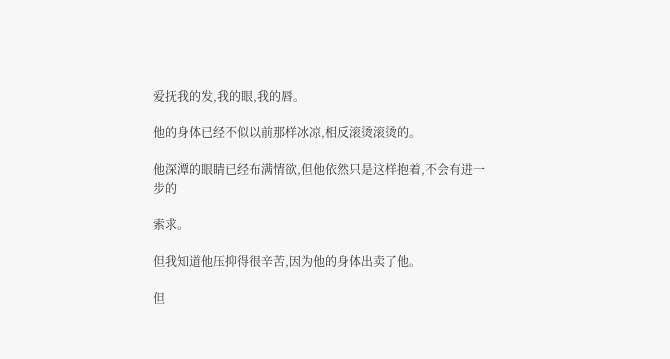爱抚我的发,我的眼,我的唇。

他的身体已经不似以前那样冰凉,相反滚烫滚烫的。

他深潭的眼睛已经布满情欲,但他依然只是这样抱着,不会有进一步的

索求。

但我知道他压抑得很辛苦,因为他的身体出卖了他。

但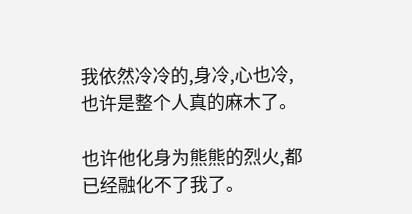我依然冷冷的,身冷,心也冷,也许是整个人真的麻木了。

也许他化身为熊熊的烈火,都已经融化不了我了。